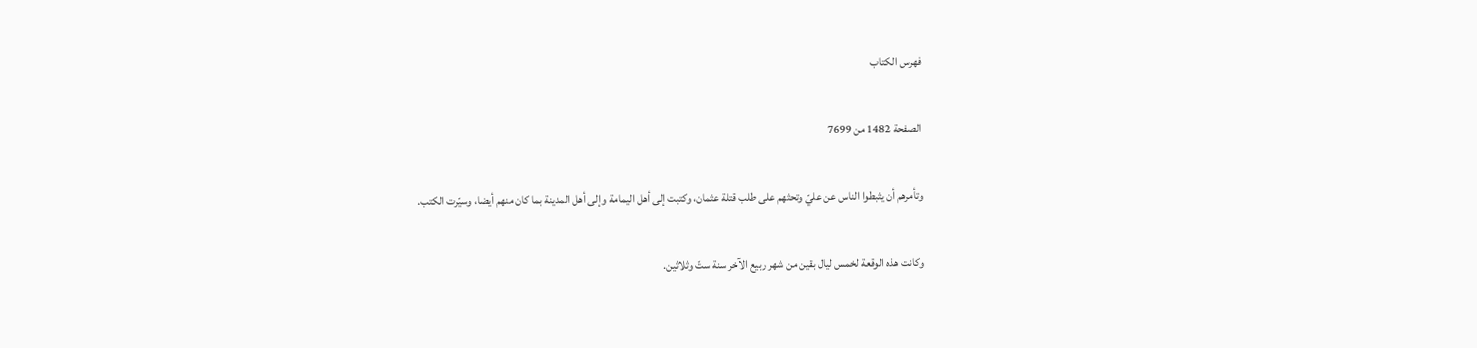فهرس الكتاب

الصفحة 1482 من 7699

وتأمرهم أن يثبطوا الناس عن عليّ وتحثهم على طلب قتلة عثمان، وكتبت إلى أهل اليمامة وإلى أهل المدينة بما كان منهم أيضا، وسيّرت الكتب.

وكانت هذه الوقعة لخمس ليال بقين من شهر ربيع الآخر سنة ستّ وثلاثين.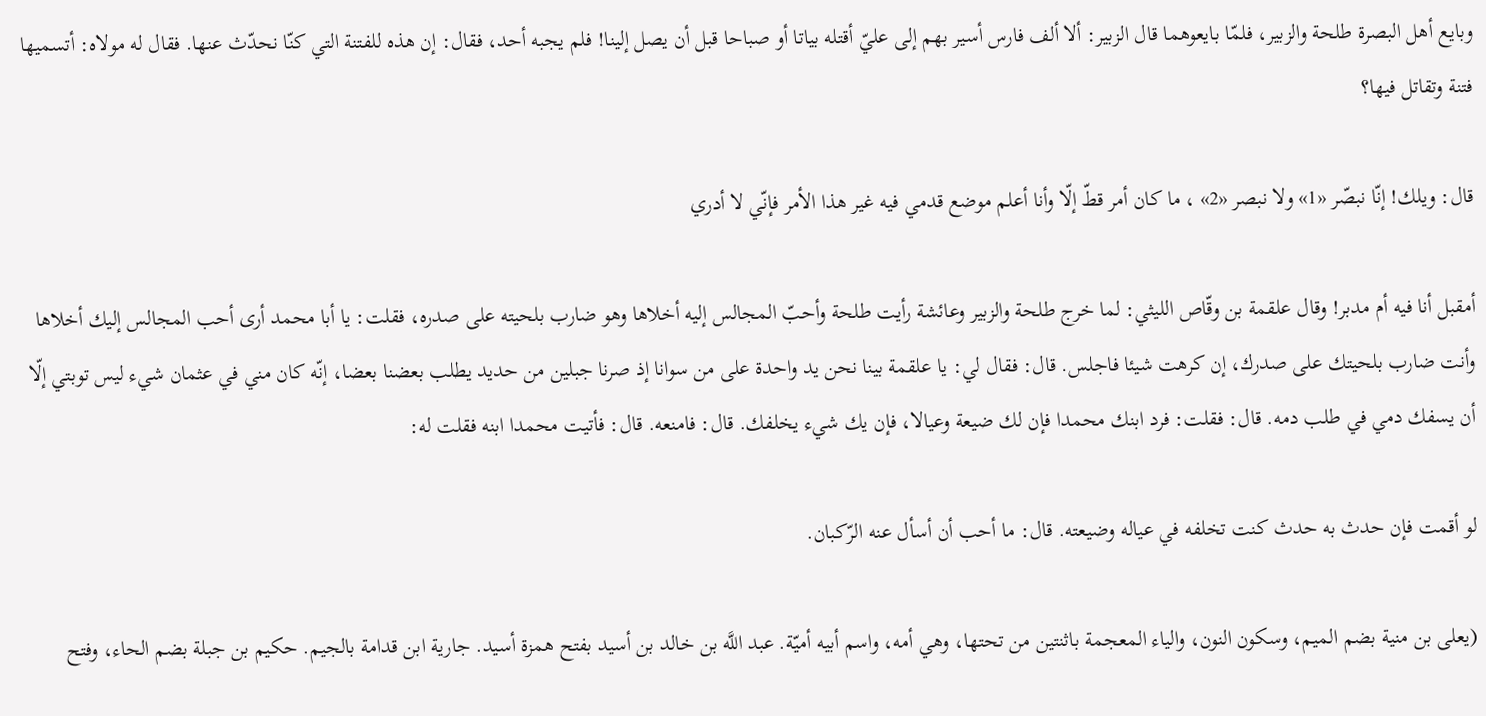وبايع أهل البصرة طلحة والزبير، فلمّا بايعوهما قال الزبير: ألا ألف فارس أسير بهم إلى عليّ أقتله بياتا أو صباحا قبل أن يصل إلينا! فلم يجبه أحد، فقال: إن هذه للفتنة التي كنّا نحدّث عنها. فقال له مولاه: أتسميها فتنة وتقاتل فيها؟

قال: ويلك! إنّا نبصّر «1» ولا نبصر «2» ، ما كان أمر قطّ إلّا وأنا أعلم موضع قدمي فيه غير هذا الأمر فإنّي لا أدري

أمقبل أنا فيه أم مدبر! وقال علقمة بن وقّاص الليثي: لما خرج طلحة والزبير وعائشة رأيت طلحة وأحبّ المجالس إليه أخلاها وهو ضارب بلحيته على صدره، فقلت: يا أبا محمد أرى أحب المجالس إليك أخلاها وأنت ضارب بلحيتك على صدرك، إن كرهت شيئا فاجلس. قال: فقال لي: يا علقمة بينا نحن يد واحدة على من سوانا إذ صرنا جبلين من حديد يطلب بعضنا بعضا، إنّه كان مني في عثمان شيء ليس توبتي إلّا أن يسفك دمي في طلب دمه. قال: فقلت: فرد ابنك محمدا فإن لك ضيعة وعيالا، فإن يك شيء يخلفك. قال: فامنعه. قال: فأتيت محمدا ابنه فقلت له:

لو أقمت فإن حدث به حدث كنت تخلفه في عياله وضيعته. قال: ما أحب أن أسأل عنه الرّكبان.

(يعلى بن منية بضم الميم، وسكون النون، والياء المعجمة باثنتين من تحتها، وهي أمه، واسم أبيه أميّة. عبد اللَّه بن خالد بن أسيد بفتح همزة أسيد. جارية ابن قدامة بالجيم. حكيم بن جبلة بضم الحاء، وفتح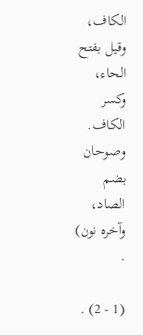الكاف، وقيل بفتح الحاء، وكسر الكاف. وصوحان بضم الصاد، وآخره نون) .

(1 - 2) .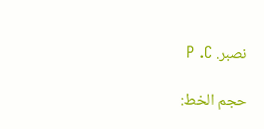نصبر. P .C

حجم الخط: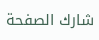شارك الصفحة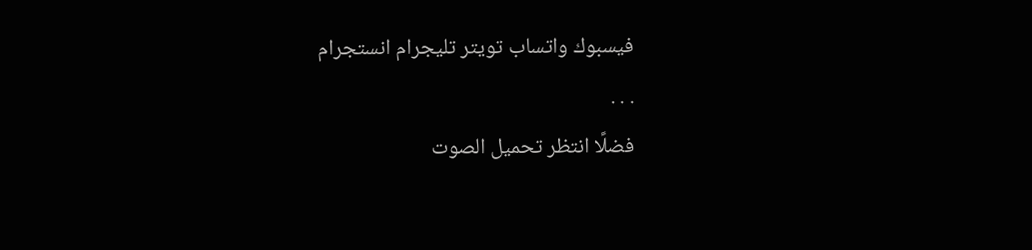فيسبوك واتساب تويتر تليجرام انستجرام
. . .
فضلًا انتظر تحميل الصوت